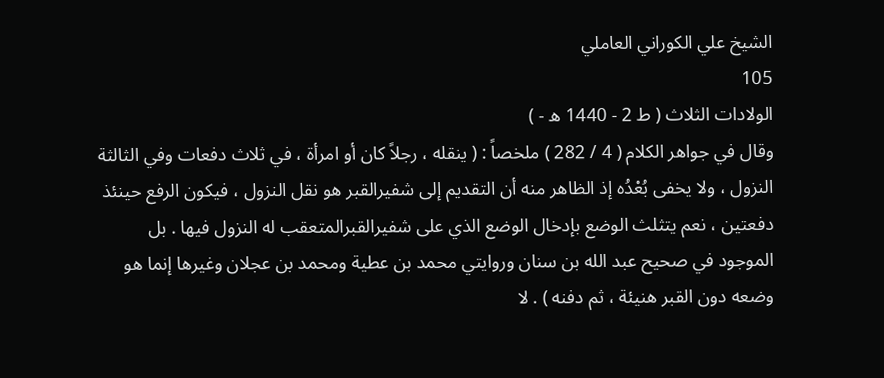الشيخ علي الكوراني العاملي
105
الولادات الثلاث ( ط 2 - 1440 ه - )
وقال في جواهر الكلام ( 4 / 282 ) ملخصاً : ( ينقله ، رجلاً كان أو امرأة ، في ثلاث دفعات وفي الثالثة النزول ، ولا يخفى بُعْدُه إذ الظاهر منه أن التقديم إلى شفيرالقبر هو نقل النزول ، فيكون الرفع حينئذ دفعتين ، نعم يتثلث الوضع بإدخال الوضع الذي على شفيرالقبرالمتعقب له النزول فيها . بل الموجود في صحيح عبد الله بن سنان وروايتي محمد بن عطية ومحمد بن عجلان وغيرها إنما هو وضعه دون القبر هنيئة ، ثم دفنه ) . لا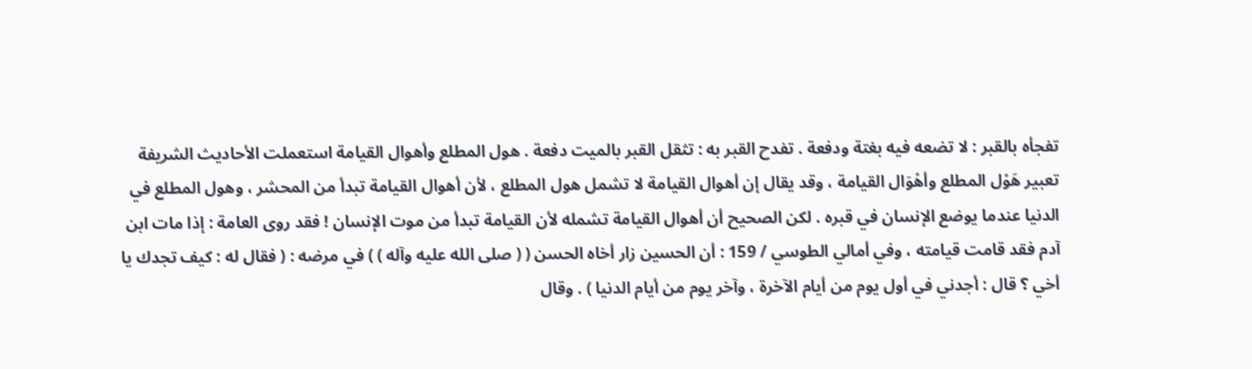تفجأه بالقبر : لا تضعه فيه بغتة ودفعة . تفدح القبر به : تثقل القبر بالميت دفعة . هول المطلع وأهوال القيامة استعملت الأحاديث الشريفة تعبير هَوْل المطلع وأهْوَال القيامة ، وقد يقال إن أهوال القيامة لا تشمل هول المطلع ، لأن أهوال القيامة تبدأ من المحشر ، وهول المطلع في الدنيا عندما يوضع الإنسان في قبره . لكن الصحيح أن أهوال القيامة تشمله لأن القيامة تبدأ من موت الإنسان ! فقد روى العامة : إذا مات ابن آدم فقد قامت قيامته ، وفي أمالي الطوسي / 159 : أن الحسين زار أخاه الحسن ( ( صلى الله عليه وآله ) ) في مرضه : ( فقال له : كيف تجدك يا أخي ؟ قال : أجدني في أول يوم من أيام الآخرة ، وآخر يوم من أيام الدنيا ) . وقال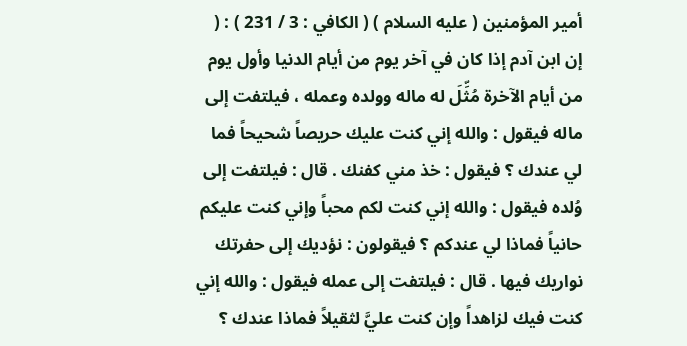أمير المؤمنين ( عليه السلام ) ( الكافي : 3 / 231 ) : ( إن ابن آدم إذا كان في آخر يوم من أيام الدنيا وأول يوم من أيام الآخرة مُثِّلَ له ماله وولده وعمله ، فيلتفت إلى ماله فيقول : والله إني كنت عليك حريصاً شحيحاً فما لي عندك ؟ فيقول : خذ مني كفنك . قال : فيلتفت إلى وُلده فيقول : والله إني كنت لكم محباً وإني كنت عليكم حانياً فماذا لي عندكم ؟ فيقولون : نؤديك إلى حفرتك نواريك فيها . قال : فيلتفت إلى عمله فيقول : والله إني كنت فيك لزاهداً وإن كنت عليَّ لثقيلاً فماذا عندك ؟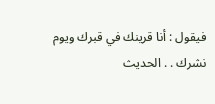فيقول : أنا قرينك في قبرك ويوم نشرك . . الحديث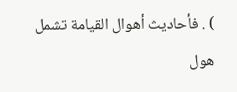) . فأحاديث أهوال القيامة تشمل هول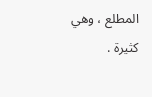المطلع ، وهي كثيرة .